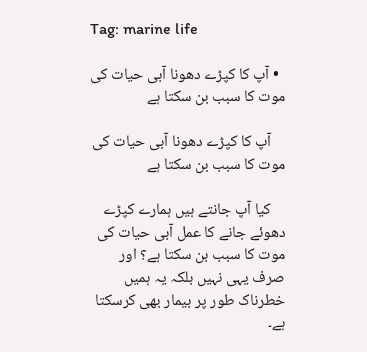Tag: marine life

  • آپ کا کپڑے دھونا آبی حیات کی موت کا سبب بن سکتا ہے

    آپ کا کپڑے دھونا آبی حیات کی موت کا سبب بن سکتا ہے

    کیا آپ جانتے ہیں ہمارے کپڑے دھوئے جانے کا عمل آبی حیات کی موت کا سبب بن سکتا ہے؟ اور صرف یہی نہیں بلکہ یہ ہمیں خطرناک طور پر بیمار بھی کرسکتا ہے۔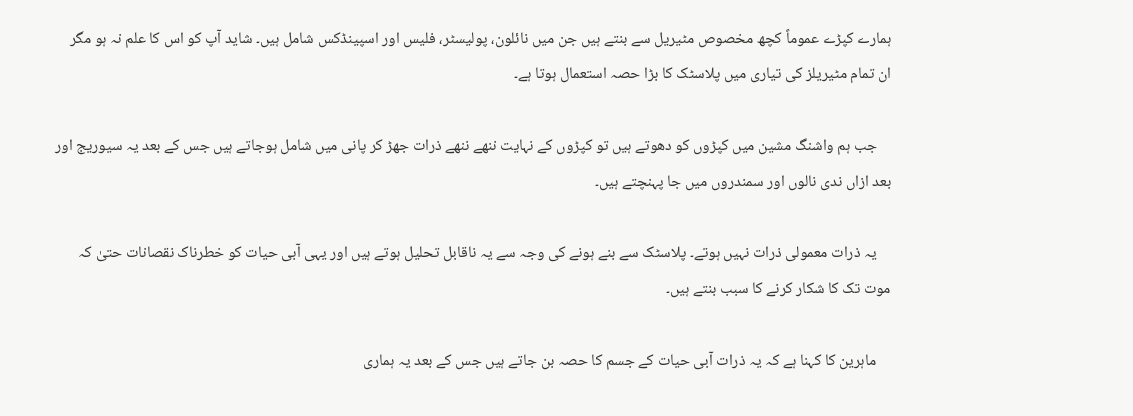ہمارے کپڑے عموماً کچھ مخصوص مٹیریل سے بنتے ہیں جن میں نائلون، پولیسٹر، فلیس اور اسپینڈکس شامل ہیں۔ شاید آپ کو اس کا علم نہ ہو مگر ان تمام مٹیریلز کی تیاری میں پلاسٹک کا بڑا حصہ استعمال ہوتا ہے۔

    جب ہم واشنگ مشین میں کپڑوں کو دھوتے ہیں تو کپڑوں کے نہایت ننھے ننھے ذرات جھڑ کر پانی میں شامل ہوجاتے ہیں جس کے بعد یہ سیوریج اور بعد ازاں ندی نالوں اور سمندروں میں جا پہنچتے ہیں۔

    یہ ذرات معمولی ذرات نہیں ہوتے۔ پلاسٹک سے بنے ہونے کی وجہ سے یہ ناقابل تحلیل ہوتے ہیں اور یہی آبی حیات کو خطرناک نقصانات حتیٰ کہ موت تک کا شکار کرنے کا سبب بنتے ہیں۔

    ماہرین کا کہنا ہے کہ یہ ذرات آبی حیات کے جسم کا حصہ بن جاتے ہیں جس کے بعد یہ ہماری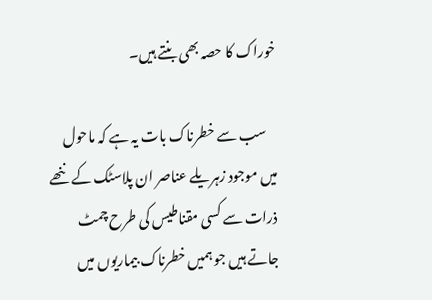خوراک کا حصہ بھی بنتے ہیں۔

    سب سے خطرناک بات یہ ہے کہ ماحول میں موجود زہریلے عناصر ان پلاسٹک کے ننھے ذرات سے کسی مقناطیس کی طرح چمٹ جاتے ہیں جو ہمیں خطرناک بیماریوں میں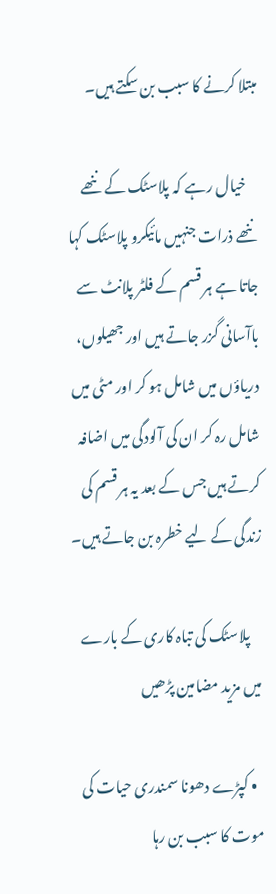مبتلا کرنے کا سبب بن سکتے ہیں۔

    خیال رہے کہ پلاسٹک کے ننھے ننھے ذرات جنہیں مائیکرو پلاسٹک کہا جاتا ہے ہر قسم کے فلٹر پلانٹ سے باآسانی گزر جاتے ہیں اور جھیلوں، دریاؤں میں شامل ہو کر اور مٹی میں شامل رہ کر ان کی آلودگی میں اضافہ کرتے ہیں جس کے بعد یہ ہر قسم کی زندگی کے لیے خطرہ بن جاتے ہیں۔

    پلاسٹک کی تباہ کاری کے بارے میں مزید مضامین پڑھیں

  • کپڑے دھونا سمندری حیات کی موت کا سبب بن رہا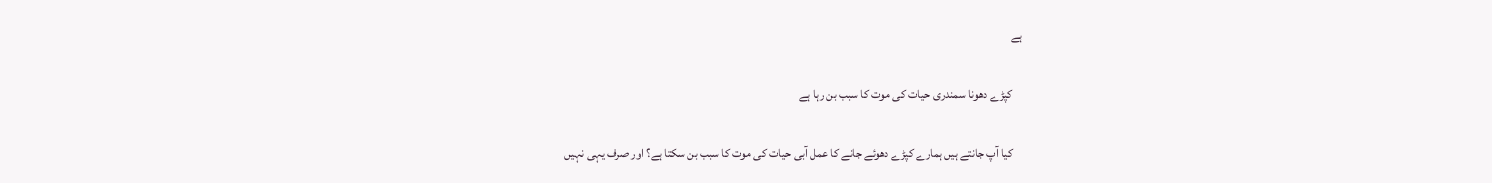ہے

    کپڑے دھونا سمندری حیات کی موت کا سبب بن رہا ہے

    کیا آپ جانتے ہیں ہمارے کپڑے دھوئے جانے کا عمل آبی حیات کی موت کا سبب بن سکتا ہے؟ اور صرف یہی نہیں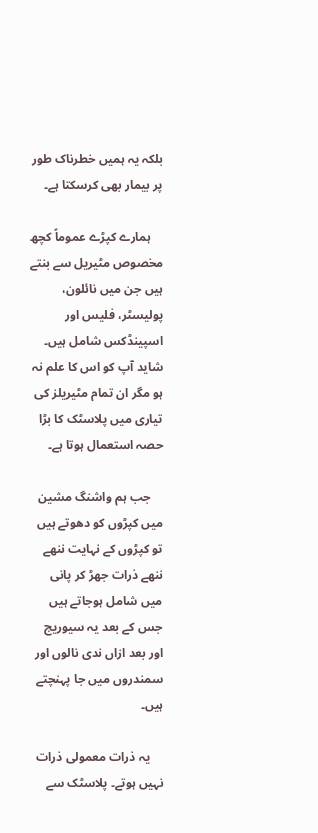بلکہ یہ ہمیں خطرناک طور پر بیمار بھی کرسکتا ہے۔

    ہمارے کپڑے عموماً کچھ مخصوص مٹیریل سے بنتے ہیں جن میں نائلون، پولیسٹر، فلیس اور اسپینڈکس شامل ہیں۔ شاید آپ کو اس کا علم نہ ہو مگر ان تمام مٹیریلز کی تیاری میں پلاسٹک کا بڑا حصہ استعمال ہوتا ہے۔

    جب ہم واشنگ مشین میں کپڑوں کو دھوتے ہیں تو کپڑوں کے نہایت ننھے ننھے ذرات جھڑ کر پانی میں شامل ہوجاتے ہیں جس کے بعد یہ سیوریج اور بعد ازاں ندی نالوں اور سمندروں میں جا پہنچتے ہیں۔

    یہ ذرات معمولی ذرات نہیں ہوتے۔ پلاسٹک سے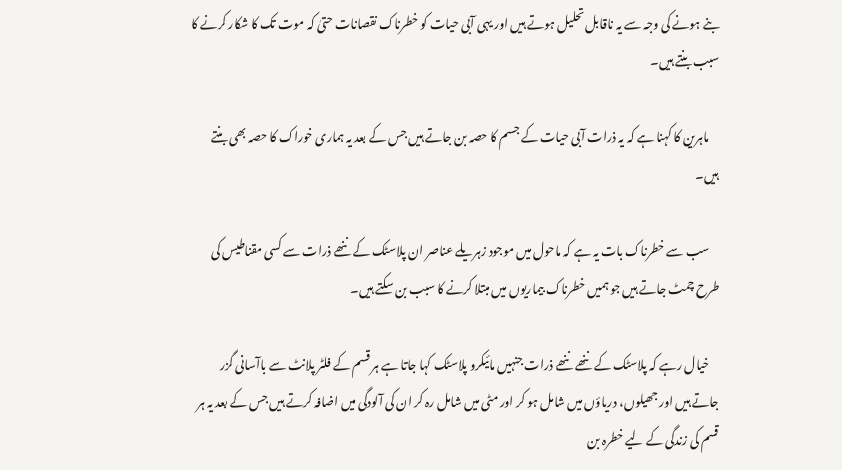بنے ہونے کی وجہ سے یہ ناقابل تحلیل ہوتے ہیں اور یہی آبی حیات کو خطرناک نقصانات حتیٰ کہ موت تک کا شکار کرنے کا سبب بنتے ہیں۔

    ماہرین کا کہنا ہے کہ یہ ذرات آبی حیات کے جسم کا حصہ بن جاتے ہیں جس کے بعد یہ ہماری خوراک کا حصہ بھی بنتے ہیں۔

    سب سے خطرناک بات یہ ہے کہ ماحول میں موجود زہریلے عناصر ان پلاسٹک کے ننھے ذرات سے کسی مقناطیس کی طرح چمٹ جاتے ہیں جو ہمیں خطرناک بیماریوں میں مبتلا کرنے کا سبب بن سکتے ہیں۔

    خیال رہے کہ پلاسٹک کے ننھے ننھے ذرات جنہیں مائیکرو پلاسٹک کہا جاتا ہے ہر قسم کے فلٹر پلانٹ سے باآسانی گزر جاتے ہیں اور جھیلوں، دریاؤں میں شامل ہو کر اور مٹی میں شامل رہ کر ان کی آلودگی میں اضافہ کرتے ہیں جس کے بعد یہ ہر قسم کی زندگی کے لیے خطرہ بن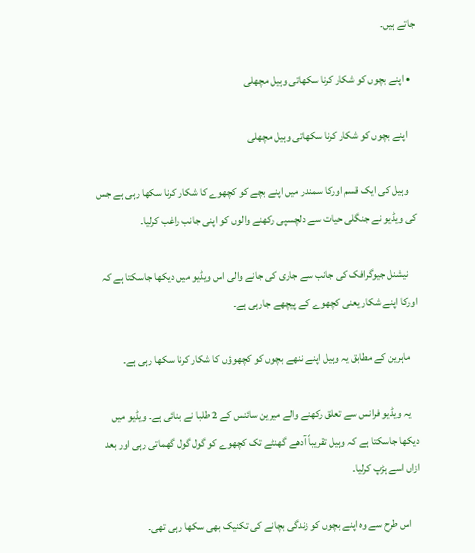جاتے ہیں۔

  • اپنے بچوں کو شکار کرنا سکھاتی وہیل مچھلی

    اپنے بچوں کو شکار کرنا سکھاتی وہیل مچھلی

    وہیل کی ایک قسم اورکا سمندر میں اپنے بچے کو کچھوے کا شکار کرنا سکھا رہی ہے جس کی ویڈیو نے جنگلی حیات سے دلچسپی رکھنے والوں کو اپنی جانب راغب کرلیا۔

    نیشنل جیوگرافک کی جانب سے جاری کی جانے والی اس ویڈیو میں دیکھا جاسکتا ہے کہ اورکا اپنے شکار یعنی کچھوے کے پیچھے جارہی ہے۔

    ماہرین کے مطابق یہ وہیل اپنے ننھے بچوں کو کچھوؤں کا شکار کرنا سکھا رہی ہے۔

    یہ ویڈیو فرانس سے تعلق رکھنے والے میرین سائنس کے 2 طلبا نے بنائی ہے۔ ویڈیو میں دیکھا جاسکتا ہے کہ وہیل تقریباً آدھے گھنٹے تک کچھوے کو گول گول گھماتی رہی اور بعد ازاں اسے ہڑپ کرلیا۔

    اس طرح سے وہ اپنے بچوں کو زندگی بچانے کی تکنیک بھی سکھا رہی تھی۔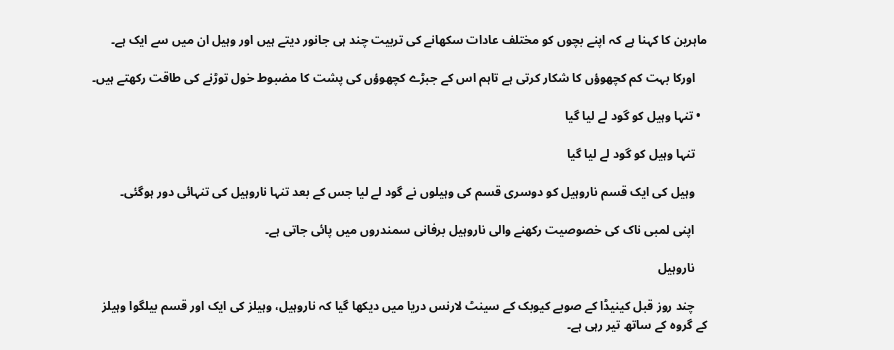ماہرین کا کہنا ہے کہ اپنے بچوں کو مختلف عادات سکھانے کی تربیت چند ہی جانور دیتے ہیں اور وہیل ان میں سے ایک ہے۔

    اورکا بہت کم کچھوؤں کا شکار کرتی ہے تاہم اس کے جبڑے کچھوؤں کی پشت کا مضبوط خول توڑنے کی طاقت رکھتے ہیں۔

  • تنہا وہیل کو گود لے لیا گیا

    تنہا وہیل کو گود لے لیا گیا

    وہیل کی ایک قسم ناروہیل کو دوسری قسم کی وہیلوں نے گود لے لیا جس کے بعد تنہا ناروہیل کی تنہائی دور ہوگئی۔

    اپنی لمبی ناک کی خصوصیت رکھنے والی ناروہیل برفانی سمندروں میں پائی جاتی ہے۔

    ناروہیل

    چند روز قبل کینیڈا کے صوبے کیوبک کے سینٹ لارنس دریا میں دیکھا گیا کہ ناروہیل، وہیلز کی ایک اور قسم بیلگوا وہیلز کے گروہ کے ساتھ تیر رہی ہے۔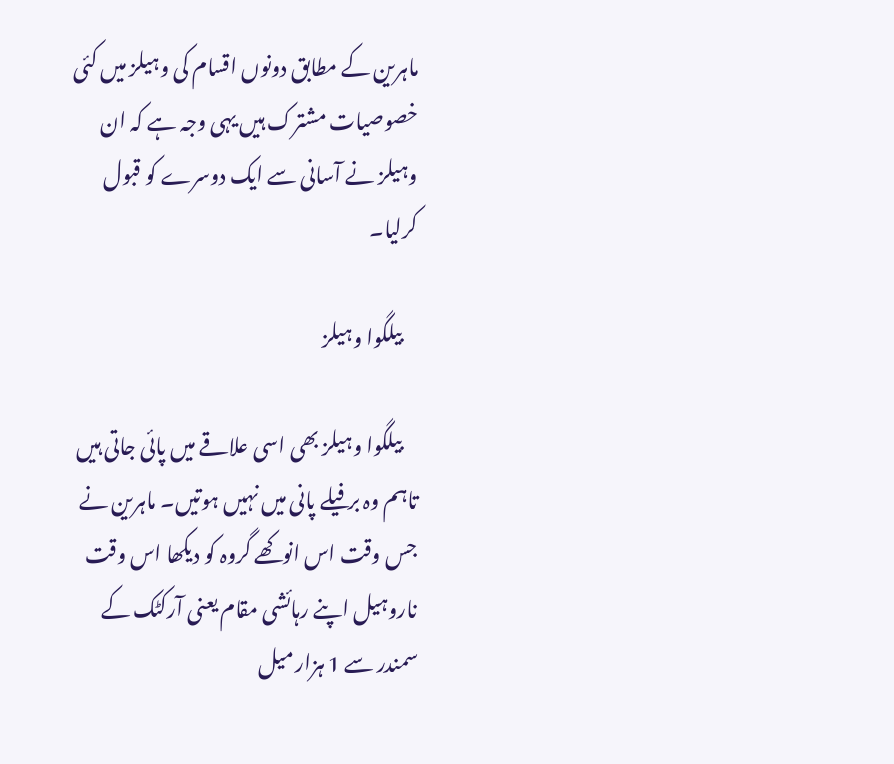ماہرین کے مطابق دونوں اقسام کی وہیلز میں کئی خصوصیات مشترک ہیں یہی وجہ ہے کہ ان وہیلز نے آسانی سے ایک دوسرے کو قبول کرلیا۔

    بیلگوا وہیلز

    بیلگوا وہیلز بھی اسی علاقے میں پائی جاتی ہیں تاہم وہ برفیلے پانی میں نہیں ہوتیں۔ ماہرین نے جس وقت اس انوکھے گروہ کو دیکھا اس وقت ناروہیل اپنے رہائشی مقام یعنی آرکٹک کے سمندر سے 1 ہزار میل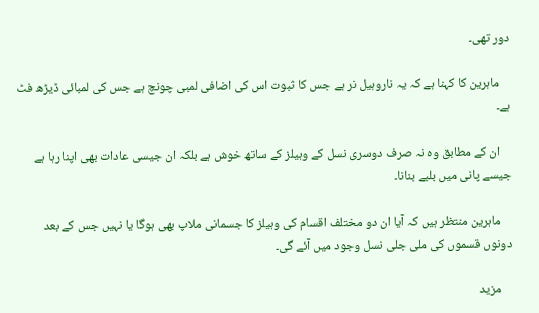دور تھی۔

    ماہرین کا کہنا ہے کہ یہ ناروہیل نر ہے جس کا ثبوت اس کی اضافی لمبی چونچ ہے جس کی لمبائی ڈیڑھ فٹ ہے۔

    ان کے مطابق وہ نہ صرف دوسری نسل کے وہیلز کے ساتھ خوش ہے بلکہ ان جیسی عادات بھی اپنا رہا ہے جیسے پانی میں بلبے بنانا۔

    ماہرین منتظر ہیں کہ آیا ان دو مختلف اقسام کی وہیلز کا جسمانی ملاپ بھی ہوگا یا نہیں جس کے بعد دونوں قسموں کی ملی جلی نسل وجود میں آئے گی۔

    مزید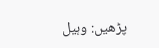پڑھیں: وہیل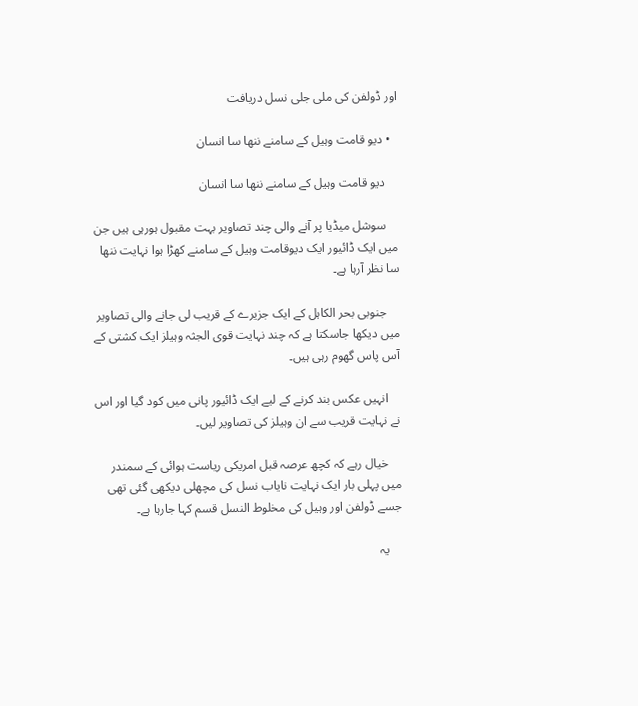اور ڈولفن کی ملی جلی نسل دریافت

  • دیو قامت وہیل کے سامنے ننھا سا انسان

    دیو قامت وہیل کے سامنے ننھا سا انسان

    سوشل میڈیا پر آنے والی چند تصاویر بہت مقبول ہورہی ہیں جن میں ایک ڈائیور ایک دیوقامت وہیل کے سامنے کھڑا ہوا نہایت ننھا سا نظر آرہا ہے۔

    جنوبی بحر الکاہل کے ایک جزیرے کے قریب لی جانے والی تصاویر میں دیکھا جاسکتا ہے کہ چند نہایت قوی الجثہ وہیلز ایک کشتی کے آس پاس گھوم رہی ہیں۔

    انہیں عکس بند کرنے کے لیے ایک ڈائیور پانی میں کود گیا اور اس نے نہایت قریب سے ان وہیلز کی تصاویر لیں۔

    خیال رہے کہ کچھ عرصہ قبل امریکی ریاست ہوائی کے سمندر میں پہلی بار ایک نہایت نایاب نسل کی مچھلی دیکھی گئی تھی جسے ڈولفن اور وہیل کی مخلوط النسل قسم کہا جارہا ہے۔

    یہ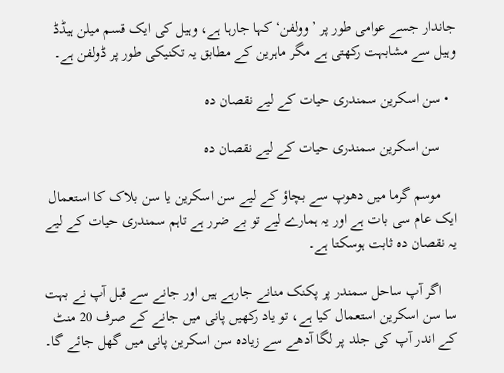جاندار جسے عوامی طور پر ’وولفن‘ کہا جارہا ہے، وہیل کی ایک قسم میلن ہیڈڈ وہیل سے مشابہت رکھتی ہے مگر ماہرین کے مطابق یہ تکنیکی طور پر ڈولفن ہے۔

  • سن اسکرین سمندری حیات کے لیے نقصان دہ

    سن اسکرین سمندری حیات کے لیے نقصان دہ

    موسم گرما میں دھوپ سے بچاؤ کے لیے سن اسکرین یا سن بلاک کا استعمال ایک عام سی بات ہے اور یہ ہمارے لیے تو بے ضرر ہے تاہم سمندری حیات کے لیے یہ نقصان دہ ثابت ہوسکتا ہے۔

    اگر آپ ساحل سمندر پر پکنک منانے جارہے ہیں اور جانے سے قبل آپ نے بہت سا سن اسکرین استعمال کیا ہے، تو یاد رکھیں پانی میں جانے کے صرف 20 منٹ کے اندر آپ کی جلد پر لگا آدھے سے زیادہ سن اسکرین پانی میں گھل جائے گا۔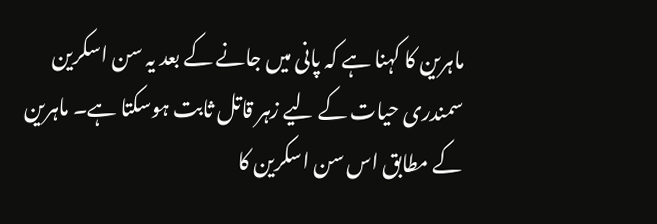ماہرین کا کہنا ہے کہ پانی میں جانے کے بعد یہ سن اسکرین سمندری حیات کے لیے زہر قاتل ثابت ہوسکتا ہے۔ ماہرین کے مطابق اس سن اسکرین کا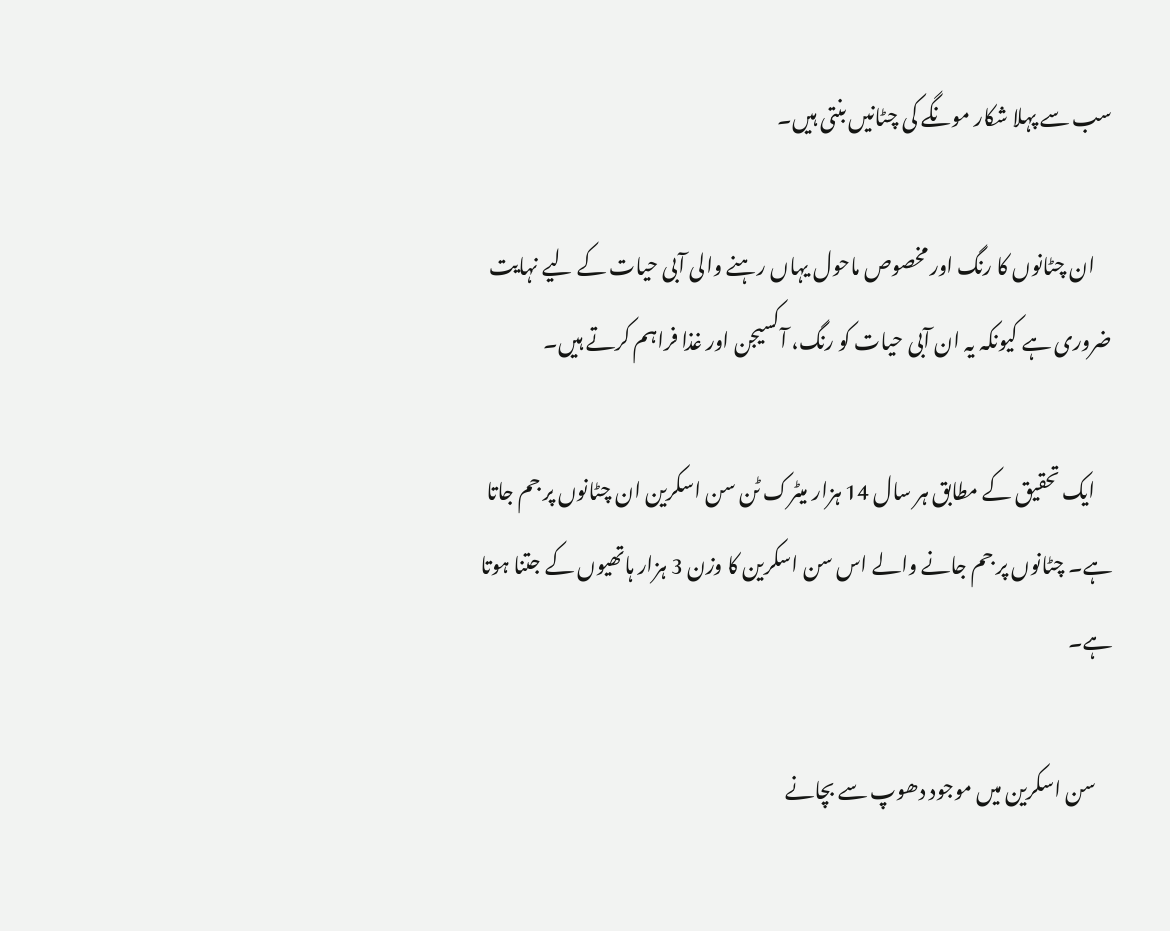سب سے پہلا شکار مونگے کی چٹانیں بنتی ہیں۔

    ان چٹانوں کا رنگ اور مخصوص ماحول یہاں رہنے والی آبی حیات کے لیے نہایت ضروری ہے کیونکہ یہ ان آبی حیات کو رنگ، آکسیجن اور غذا فراہم کرتے ہیں۔

    ایک تحقیق کے مطابق ہر سال 14 ہزار میٹرک ٹن سن اسکرین ان چٹانوں پر جم جاتا ہے۔ چٹانوں پر جم جانے والے اس سن اسکرین کا وزن 3 ہزار ہاتھیوں کے جتنا ہوتا ہے۔

    سن اسکرین میں موجود دھوپ سے بچانے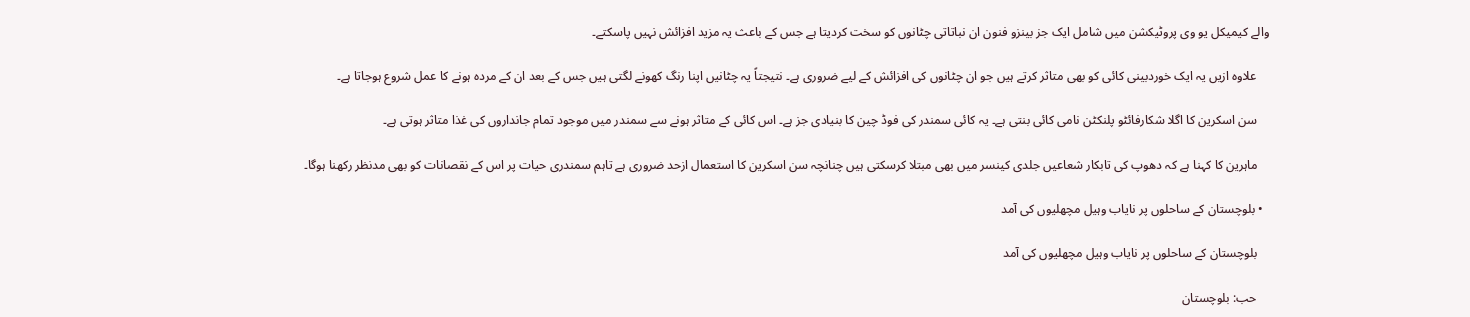والے کیمیکل یو وی پروٹیکشن میں شامل ایک جز بینزو فنون ان نباتاتی چٹانوں کو سخت کردیتا ہے جس کے باعث یہ مزید افزائش نہیں پاسکتے۔

    علاوہ ازیں یہ ایک خوردبینی کائی کو بھی متاثر کرتے ہیں جو ان چٹانوں کی افزائش کے لیے ضروری ہے۔ نتیجتاً یہ چٹانیں اپنا رنگ کھونے لگتی ہیں جس کے بعد ان کے مردہ ہونے کا عمل شروع ہوجاتا ہے۔

    سن اسکرین کا اگلا شکارفائٹو پلنکٹن نامی کائی بنتی ہے۔ یہ کائی سمندر کی فوڈ چین کا بنیادی جز ہے۔ اس کائی کے متاثر ہونے سے سمندر میں موجود تمام جانداروں کی غذا متاثر ہوتی ہے۔

    ماہرین کا کہنا ہے کہ دھوپ کی تابکار شعاعیں جلدی کینسر میں بھی مبتلا کرسکتی ہیں چنانچہ سن اسکرین کا استعمال ازحد ضروری ہے تاہم سمندری حیات پر اس کے نقصانات کو بھی مدنظر رکھنا ہوگا۔

  • بلوچستان کے ساحلوں پر نایاب وہیل مچھلیوں کی آمد

    بلوچستان کے ساحلوں پر نایاب وہیل مچھلیوں کی آمد

    حب: بلوچستان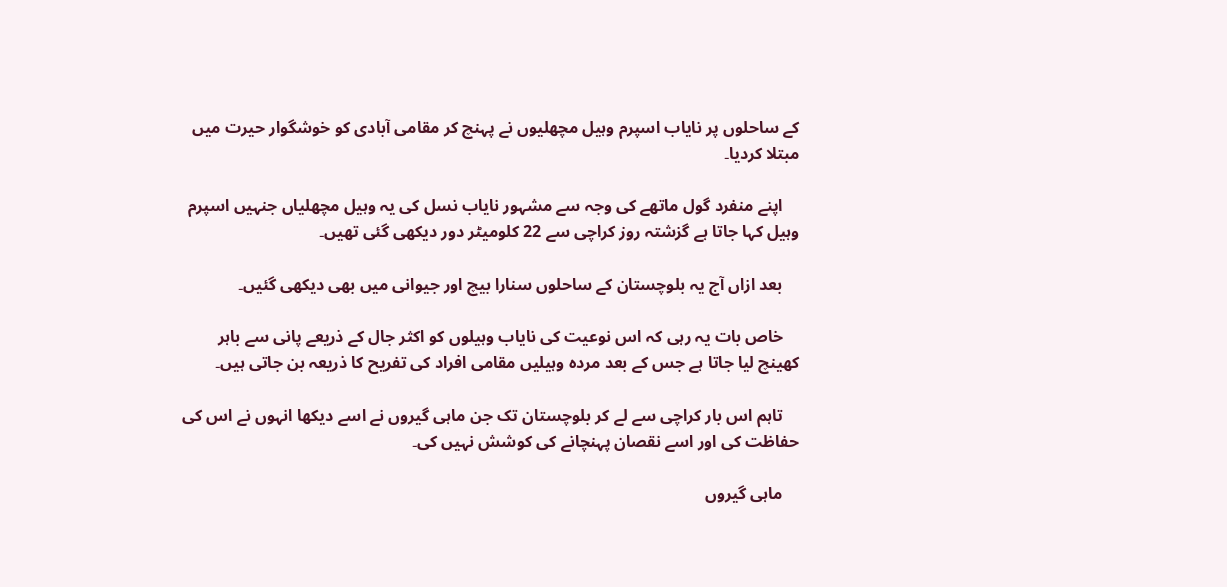کے ساحلوں پر نایاب اسپرم وہیل مچھلیوں نے پہنچ کر مقامی آبادی کو خوشگوار حیرت میں مبتلا کردیا۔

    اپنے منفرد گول ماتھے کی وجہ سے مشہور نایاب نسل کی یہ وہیل مچھلیاں جنہیں اسپرم وہیل کہا جاتا ہے گزشتہ روز کراچی سے 22 کلومیٹر دور دیکھی گئی تھیں۔

    بعد ازاں آج یہ بلوچستان کے ساحلوں سنارا بیچ اور جیوانی میں بھی دیکھی گئیں۔

    خاص بات یہ رہی کہ اس نوعیت کی نایاب وہیلوں کو اکثر جال کے ذریعے پانی سے باہر کھینچ لیا جاتا ہے جس کے بعد مردہ وہیلیں مقامی افراد کی تفریح کا ذریعہ بن جاتی ہیں۔

    تاہم اس بار کراچی سے لے کر بلوچستان تک جن ماہی گیروں نے اسے دیکھا انہوں نے اس کی حفاظت کی اور اسے نقصان پہنچانے کی کوشش نہیں کی۔

    ماہی گیروں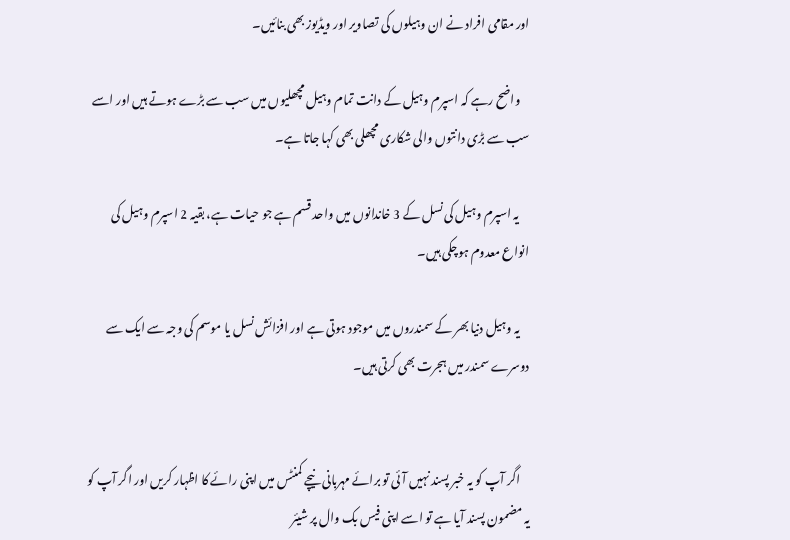اور مقامی افراد نے ان وہیلوں کی تصاویر اور ویڈیوز بھی بنائیں۔

    واضح رہے کہ اسپرم وہیل کے دانت تمام وہیل مچھلیوں میں سب سے بڑے ہوتے ہیں اور اسے سب سے بڑی دانتوں والی شکاری مچھلی بھی کہا جاتا ہے۔

    یہ اسپرم وہیل کی نسل کے 3 خاندانوں میں واحد قسم ہے جو حیات ہے، بقیہ 2 اسپرم وہیل کی انواع معدوم ہوچکی ہیں۔

    یہ وہیل دنیا بھر کے سمندروں میں موجود ہوتی ہے اور افزائش نسل یا موسم کی وجہ سے ایک سے دوسرے سمندر میں ہجرت بھی کرتی ہیں۔


    اگر آپ کو یہ خبر پسند نہیں آئی تو برائے مہربانی نیچے کمنٹس میں اپنی رائے کا اظہار کریں اور اگر آپ کو یہ مضمون پسند آیا ہے تو اسے اپنی فیس بک وال پر شیئر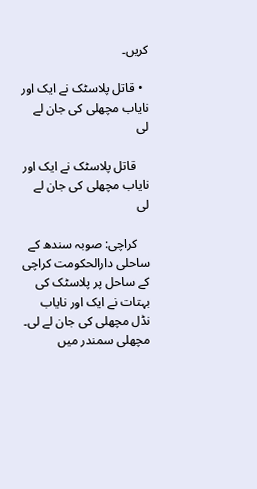کریں۔

  • قاتل پلاسٹک نے ایک اور نایاب مچھلی کی جان لے لی

    قاتل پلاسٹک نے ایک اور نایاب مچھلی کی جان لے لی

    کراچی: صوبہ سندھ کے ساحلی دارالحکومت کراچی کے ساحل پر پلاسٹک کی بہتات نے ایک اور نایاب نڈل مچھلی کی جان لے لی۔ مچھلی سمندر میں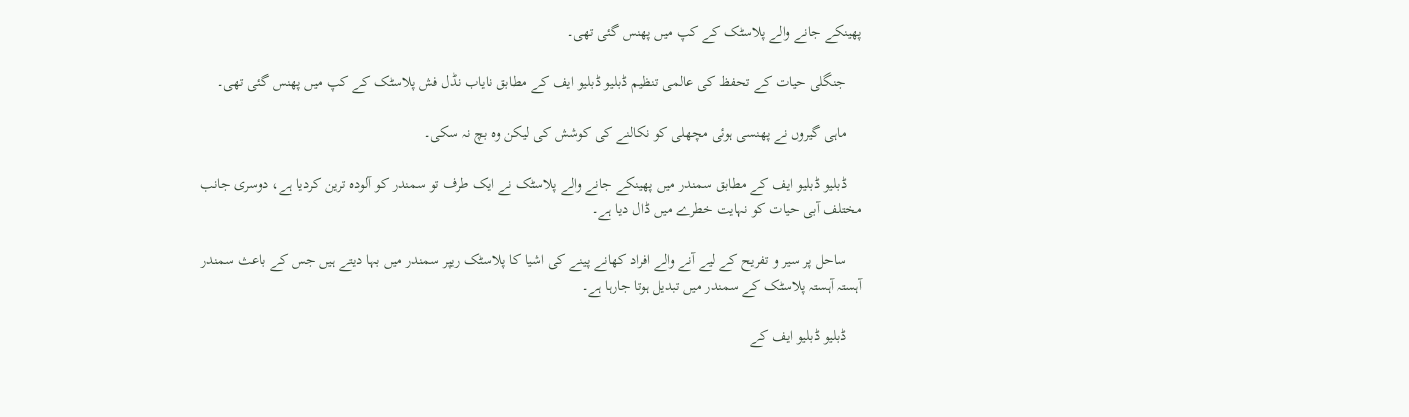پھینکے جانے والے پلاسٹک کے کپ میں پھنس گئی تھی۔

    جنگلی حیات کے تحفظ کی عالمی تنظیم ڈبلیو ڈبلیو ایف کے مطابق نایاب نڈل فش پلاسٹک کے کپ میں پھنس گئی تھی۔

    ماہی گیروں نے پھنسی ہوئی مچھلی کو نکالنے کی کوشش کی لیکن وہ بچ نہ سکی۔

    ڈبلیو ڈبلیو ایف کے مطابق سمندر میں پھینکے جانے والے پلاسٹک نے ایک طرف تو سمندر کو آلودہ ترین کردیا ہے، دوسری جانب مختلف آبی حیات کو نہایت خطرے میں ڈال دیا ہے۔

    ساحل پر سیر و تفریح کے لیے آنے والے افراد کھانے پینے کی اشیا کا پلاسٹک ریپر سمندر میں بہا دیتے ہیں جس کے باعث سمندر آہستہ آہستہ پلاسٹک کے سمندر میں تبدیل ہوتا جارہا ہے۔

    ڈبلیو ڈبلیو ایف کے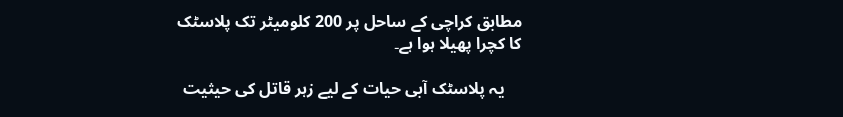مطابق کراچی کے ساحل پر 200 کلومیٹر تک پلاسٹک کا کچرا پھیلا ہوا ہے۔

    یہ پلاسٹک آبی حیات کے لیے زہر قاتل کی حیثیت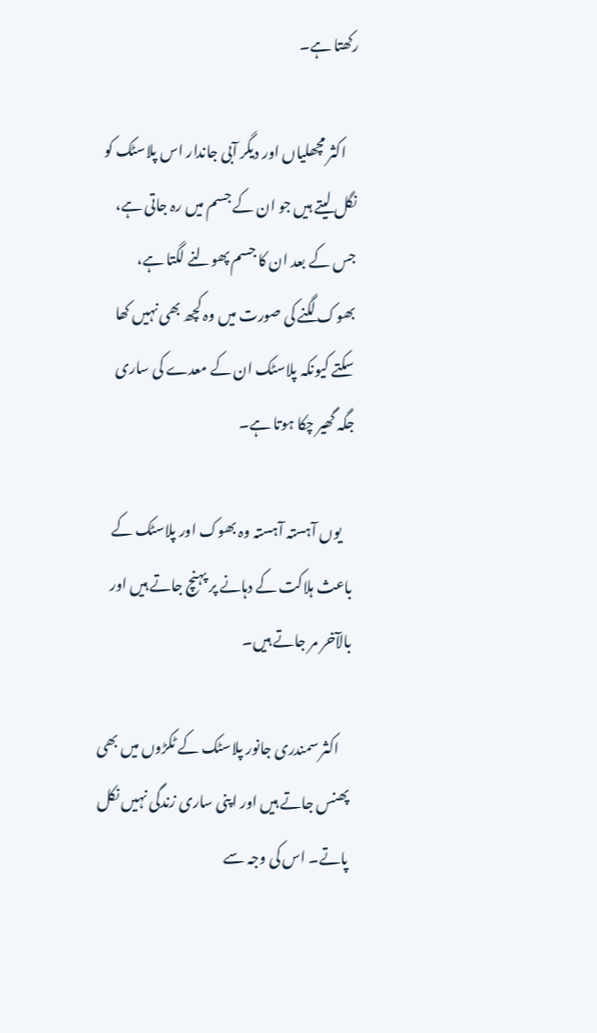رکھتا ہے۔

    اکثر مچھلیاں اور دیگر آبی جاندار اس پلاسٹک کو نگل لیتے ہیں جو ان کے جسم میں رہ جاتی ہے، جس کے بعد ان کا جسم پھولنے لگتا ہے، بھوک لگنے کی صورت میں وہ کچھ بھی نہیں کھا سکتے کیونکہ پلاسٹک ان کے معدے کی ساری جگہ گھیر چکا ہوتا ہے۔

    یوں آہستہ آہستہ وہ بھوک اور پلاسٹک کے باعث ہلاکت کے دہانے پر پہنچ جاتے ہیں اور بالآخر مر جاتے ہیں۔

    اکثر سمندری جانور پلاسٹک کے ٹکڑوں میں بھی پھنس جاتے ہیں اور اپنی ساری زندگی نہیں نکل پاتے۔ اس کی وجہ سے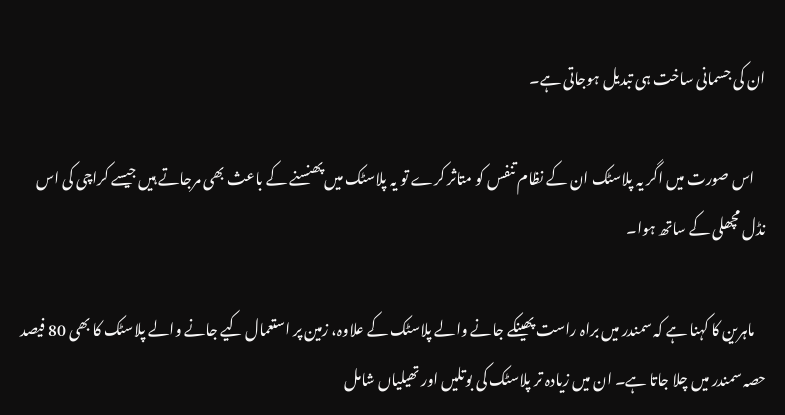ان کی جسمانی ساخت ہی تبدیل ہوجاتی ہے۔

    اس صورت میں اگر یہ پلاسٹک ان کے نظام تنفس کو متاثر کرے تو یہ پلاسٹک میں پھنسنے کے باعث بھی مرجاتے ہیں جیسے کراچی کی اس نڈل مچھلی کے ساتھ ہوا۔

    ماہرین کا کہنا ہے کہ سمندر میں براہ راست پھینکے جانے والے پلاسٹک کے علاوہ، زمین پر استعمال کیے جانے والے پلاسٹک کا بھی 80 فیصد حصہ سمندر میں چلا جاتا ہے۔ ان میں زیادہ تر پلاسٹک کی بوتلیں اور تھیلیاں شامل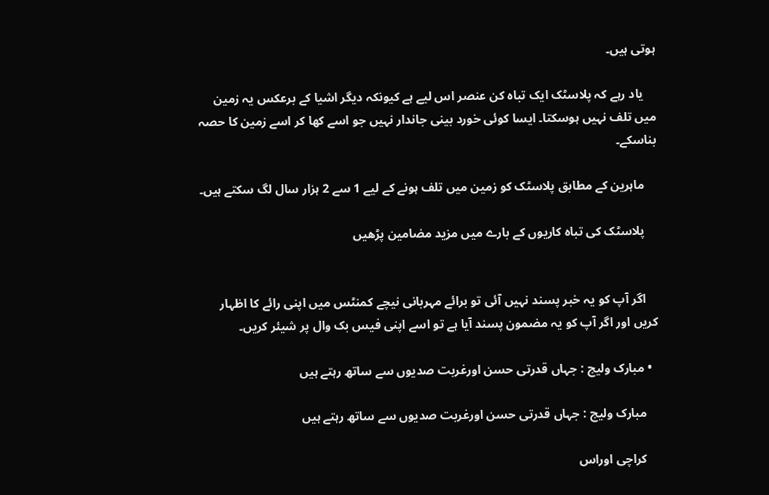ہوتی ہیں۔

    یاد رہے کہ پلاسٹک ایک تباہ کن عنصر اس لیے ہے کیونکہ دیگر اشیا کے برعکس یہ زمین میں تلف نہیں ہوسکتا۔ ایسا کوئی خورد بینی جاندار نہیں جو اسے کھا کر اسے زمین کا حصہ بناسکے۔

    ماہرین کے مطابق پلاسٹک کو زمین میں تلف ہونے کے لیے 1 سے 2 ہزار سال لگ سکتے ہیں۔

    پلاسٹک کی تباہ کاریوں کے بارے میں مزید مضامین پڑھیں


    اگر آپ کو یہ خبر پسند نہیں آئی تو برائے مہربانی نیچے کمنٹس میں اپنی رائے کا اظہار کریں اور اگر آپ کو یہ مضمون پسند آیا ہے تو اسے اپنی فیس بک وال پر شیئر کریں۔

  • مبارک ولیج : جہاں قدرتی حسن اورغربت صدیوں سے ساتھ رہتے ہیں

    مبارک ولیج : جہاں قدرتی حسن اورغربت صدیوں سے ساتھ رہتے ہیں

    کراچی اوراس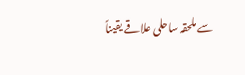سے ملحقہ ساحلی علاقے یقیناً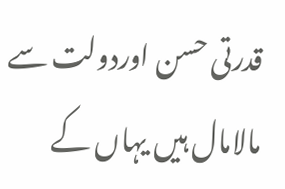قدرتی حسن اوردولت سے مالامال ہیں یہاں کے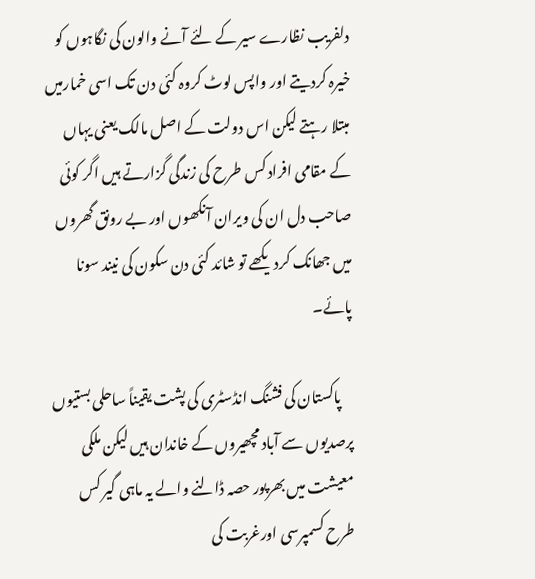دلفریب نظارے سیر کے لئے آنے والون کی نگاہوں کو خیرہ کردیتے اور واپس لوٹ کروہ کئی دن تک اسی خمارمیں مبتلا رہتے لیکن اس دولت کے اصل مالک یعنی یہاں کے مقامی افراد کس طرح کی زندگی گزارتے ہیں اگر کوئی صاحب دل ان کی ویران آنکھوں اور بے رونق گھروں میں جھانک کردیکھے تو شائد کئی دن سکون کی نیند سونا پائے۔

    پاکستان کی فشنگ انڈسٹری کی پشت یقیناً ساحلی بستیوں پرصدیوں سے آباد مچھیروں کے خاندان ہیں لیکن ملکی معیشت میں بھرپور حصہ ڈالنے والے یہ ماہی گیر کس طرح کسمپرسی اورغربت کی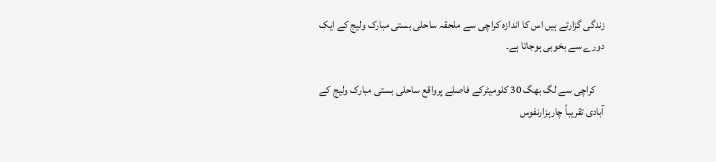زندگی گزارتے ہیں اس کا اندازہ کراچی سے ملحقہ ساحلی بستی مبارک ولیج کے ایک دورے سے بخوبی ہوجاتا ہے۔

    کراچی سے لگ بھگ 30 کلومیٹرکے فاصلے پرواقع ساحلی بستی مبارک ولیج کے آبادی تقریباً چارہزارنفوس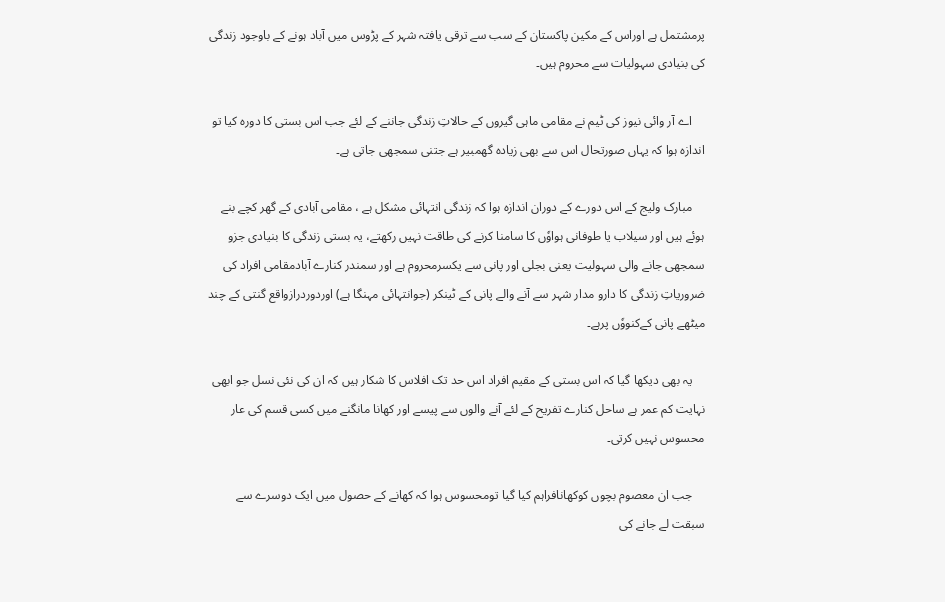پرمشتمل ہے اوراس کے مکین پاکستان کے سب سے ترقی یافتہ شہر کے پڑوس میں آباد ہونے کے باوجود زندگی کی بنیادی سہولیات سے محروم ہیں۔

    اے آر وائی نیوز کی ٹیم نے مقامی ماہی گیروں کے حالاتِ زندگی جاننے کے لئے جب اس بستی کا دورہ کیا تو اندازہ ہوا کہ یہاں صورتحال اس سے بھی زیادہ گھمبیر ہے جتنی سمجھی جاتی ہے۔

    مبارک ولیج کے اس دورے کے دوران اندازہ ہوا کہ زندگی انتہائی مشکل ہے ، مقامی آبادی کے گھر کچے بنے ہوئے ہیں اور سیلاب یا طوفانی ہواوٗں کا سامنا کرنے کی طاقت نہیں رکھتے، یہ بستی زندگی کا بنیادی جزو سمجھی جانے والی سہولیت یعنی بجلی اور پانی سے یکسرمحروم ہے اور سمندر کنارے آبادمقامی افراد کی ضروریاتِ زندگی کا دارو مدار شہر سے آنے والے پانی کے ٹینکر (جوانتہائی مہنگا ہے) اوردوردرازواقع گنتی کے چند میٹھے پانی کےکنووٗں پرہے۔

    یہ بھی دیکھا گیا کہ اس بستی کے مقیم افراد اس حد تک افلاس کا شکار ہیں کہ ان کی نئی نسل جو ابھی نہایت کم عمر ہے ساحل کنارے تفریح کے لئے آنے والوں سے پیسے اور کھانا مانگنے میں کسی قسم کی عار محسوس نہیں کرتی۔

    جب ان معصوم بچوں کوکھانافراہم کیا گیا تومحسوس ہوا کہ کھانے کے حصول میں ایک دوسرے سے سبقت لے جانے کی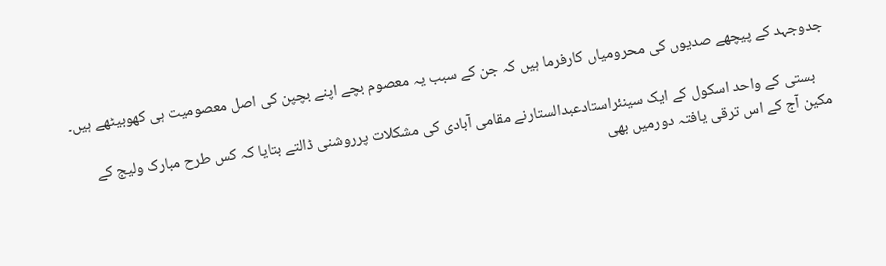جدوجہد کے پیچھے صدیوں کی محرومیاں کارفرما ہیں کہ جن کے سبب یہ معصوم بچے اپنے بچپن کی اصل معصومیت ہی کھوبیٹھے ہیں۔

    بستی کے واحد اسکول کے ایک سینئراستادعبدالستارنے مقامی آبادی کی مشکلات پرروشنی ڈالتے بتایا کہ کس طرح مبارک ولیج کے مکین آج کے اس ترقی یافتہ دورمیں بھی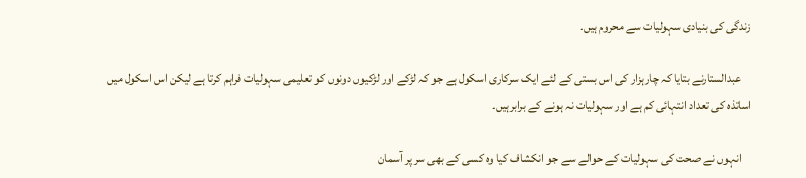زندگی کی بنیادی سہولیات سے محروم ہیں۔

    عبدالستارنے بتایا کہ چارہزار کی اس بستی کے لئے ایک سرکاری اسکول ہے جو کہ لڑکے اور لڑکیوں دونوں کو تعلیمی سہولیات فراہم کرتا ہے لیکن اس اسکول میں اساتذہ کی تعداد انتہائی کم ہے اور سہولیات نہ ہونے کے برابرہیں۔

    انہوں نے صحت کی سہولیات کے حوالے سے جو انکشاف کیا وہ کسی کے بھی سر پر آسمان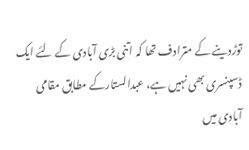توڑدینے کے مترادف تھا کہ اتنی بڑی آبادی کے لئے ایک ڈسپنسری بھی نہیں ہے، عبدالستارکے مطابق مقامی آبادی میں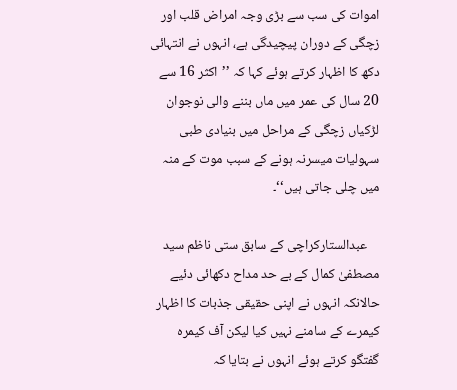اموات کی سب سے بڑی وجہ امراض قلب اور زچگی کے دوران پیچیدگی ہے، انہوں نے انتہائی دکھ کا اظہار کرتے ہوئے کہا کہ ’’اکثر 16 سے 20 سال کی عمر میں ماں بننے والی نوجوان لڑکیاں زچگی کے مراحل میں بنیادی طبی سہولیات میسرنہ ہونے کے سبب موت کے منہ میں چلی جاتی ہیں‘‘۔

    عبدالستارکراچی کے سابق ستی ناظم سید مصطفیٰ کمال کے بے حد مداح دکھائی دئیے حالانکہ انہوں نے اپنی حقیقی جذبات کا اظہار کیمرے کے سامنے نہیں کیا لیکن آف کیمرہ گفتگو کرتے ہوئے انہوں نے بتایا کہ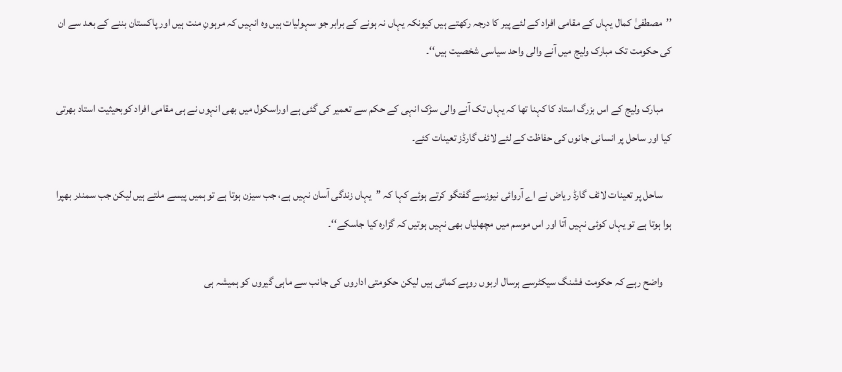’’مصطفیٰ کمال یہاں کے مقامی افراد کے لئے پیر کا درجہ رکھتے ہیں کیونکہ یہاں نہ ہونے کے برابر جو سہولیات ہیں وہ انہیں کہ مرہونِ منت ہیں اور پاکستان بننے کے بعد سے ان کی حکومت تک مبارک ولیج میں آنے والی واحد سیاسی شخصیت ہیں‘‘۔

    مبارک ولیج کے اس بزرگ استاد کا کہنا تھا کہ یہاں تک آنے والی سڑک انہی کے حکم سے تعمیر کی گئی ہے اوراسکول میں بھی انہوں نے ہی مقامی افراد کوبحیثیت استاد بھرتی کیا اور ساحل پر انسانی جانوں کی حفاظت کے لئے لائف گارڈز تعینات کئے۔

    ساحل پر تعینات لائف گارڈ ریاض نے اے آروائی نیوزسے گفتگو کرتے ہوئے کہا کہ ’’یہاں زندگی آسان نہیں ہے، جب سیزن ہوتا ہے تو ہمیں پیسے ملتے ہیں لیکن جب سمندر بھپرا ہوا ہوتا ہے تو یہاں کوئی نہیں آتا اور اس موسم میں مچھلیاں بھی نہیں ہوتیں کہ گزارہ کیا جاسکے‘‘۔

    واضح رہے کہ حکومت فشنگ سیکٹرسے ہرسال اربوں روپے کماتی ہیں لیکن حکومتی اداروں کی جانب سے ماہی گیروں کو ہمیشہ ہی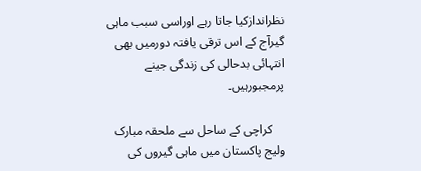نظراندازکیا جاتا رہے اوراسی سبب ماہی گیرآج کے اس ترقی یافتہ دورمیں بھی انتہائی بدحالی کی زندگی جینے پرمجبورہیں۔

    کراچی کے ساحل سے ملحقہ مبارک ولیج پاکستان میں ماہی گیروں کی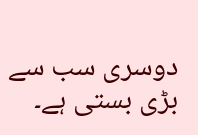دوسری سب سے بڑی بستی ہے۔